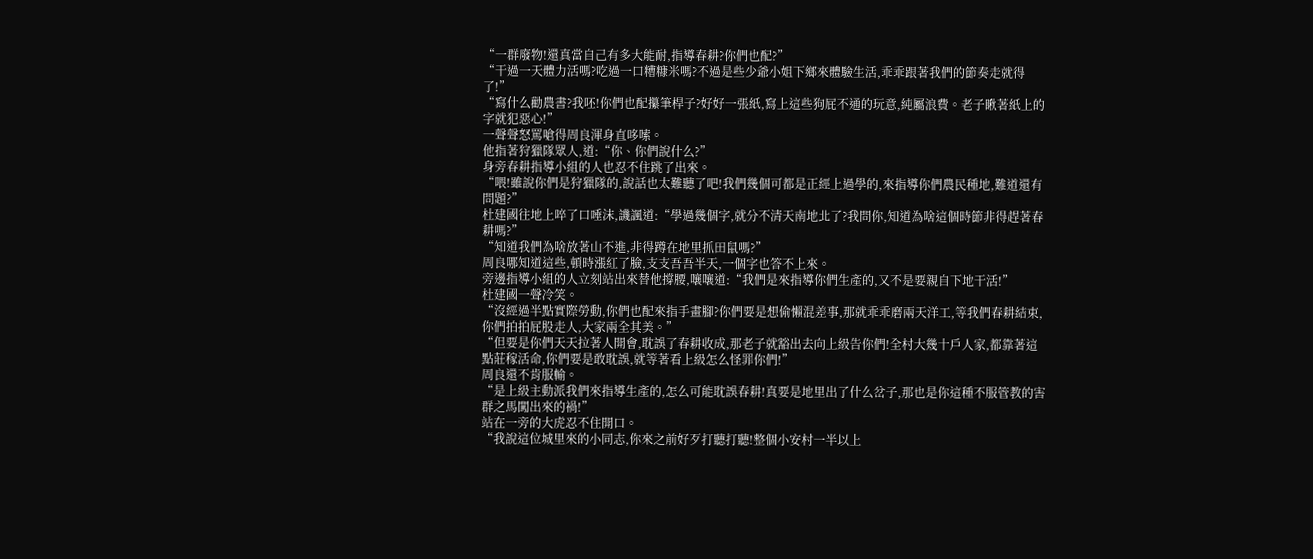“一群廢物!還真當自己有多大能耐,指導春耕?你們也配?”
“干過一天體力活嗎?吃過一口糟糠米嗎?不過是些少爺小姐下鄉來體驗生活,乖乖跟著我們的節奏走就得了!”
“寫什么勸農書?我呸!你們也配攥筆桿子?好好一張紙,寫上這些狗屁不通的玩意,純屬浪費。老子瞅著紙上的字就犯惡心!”
一聲聲怒罵嗆得周良渾身直哆嗦。
他指著狩獵隊眾人,道:“你、你們說什么?”
身旁春耕指導小組的人也忍不住跳了出來。
“喂!雖說你們是狩獵隊的,說話也太難聽了吧!我們幾個可都是正經上過學的,來指導你們農民種地,難道還有問題?”
杜建國往地上啐了口唾沫,譏諷道:“學過幾個字,就分不清天南地北了?我問你,知道為啥這個時節非得趕著春耕嗎?”
“知道我們為啥放著山不進,非得蹲在地里抓田鼠嗎?”
周良哪知道這些,頓時漲紅了臉,支支吾吾半天,一個字也答不上來。
旁邊指導小組的人立刻站出來替他撐腰,嚷嚷道:“我們是來指導你們生產的,又不是要親自下地干活!”
杜建國一聲冷笑。
“沒經過半點實際勞動,你們也配來指手畫腳?你們要是想偷懶混差事,那就乖乖磨兩天洋工,等我們春耕結束,你們拍拍屁股走人,大家兩全其美。”
“但要是你們天天拉著人開會,耽誤了春耕收成,那老子就豁出去向上級告你們!全村大幾十戶人家,都靠著這點莊稼活命,你們要是敢耽誤,就等著看上級怎么怪罪你們!”
周良還不肯服輸。
“是上級主動派我們來指導生產的,怎么可能耽誤春耕!真要是地里出了什么岔子,那也是你這種不服管教的害群之馬闖出來的禍!”
站在一旁的大虎忍不住開口。
“我說這位城里來的小同志,你來之前好歹打聽打聽!整個小安村一半以上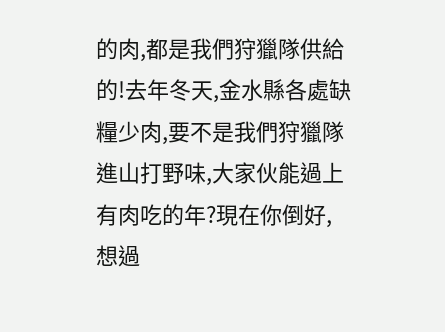的肉,都是我們狩獵隊供給的!去年冬天,金水縣各處缺糧少肉,要不是我們狩獵隊進山打野味,大家伙能過上有肉吃的年?現在你倒好,想過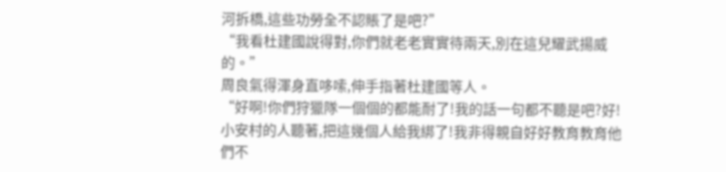河拆橋,這些功勞全不認賬了是吧?”
“我看杜建國說得對,你們就老老實實待兩天,別在這兒耀武揚威的。”
周良氣得渾身直哆嗦,伸手指著杜建國等人。
“好啊!你們狩獵隊一個個的都能耐了!我的話一句都不聽是吧?好!小安村的人聽著,把這幾個人給我綁了!我非得親自好好教育教育他們不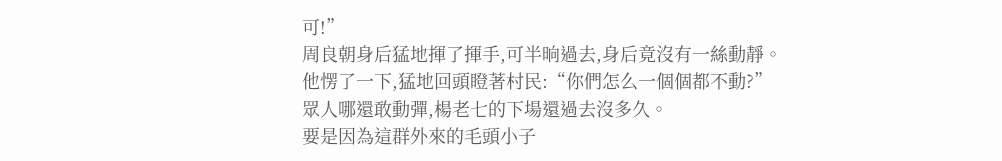可!”
周良朝身后猛地揮了揮手,可半晌過去,身后竟沒有一絲動靜。
他愣了一下,猛地回頭瞪著村民:“你們怎么一個個都不動?”
眾人哪還敢動彈,楊老七的下場還過去沒多久。
要是因為這群外來的毛頭小子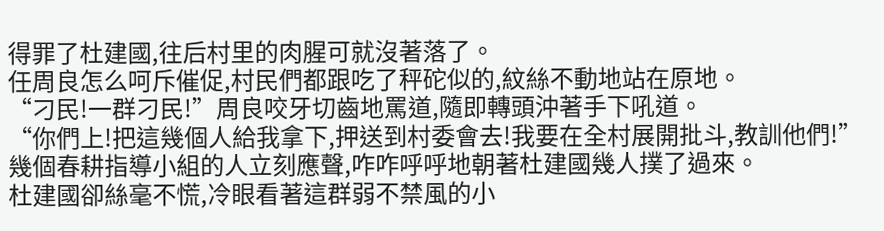得罪了杜建國,往后村里的肉腥可就沒著落了。
任周良怎么呵斥催促,村民們都跟吃了秤砣似的,紋絲不動地站在原地。
“刁民!一群刁民!”周良咬牙切齒地罵道,隨即轉頭沖著手下吼道。
“你們上!把這幾個人給我拿下,押送到村委會去!我要在全村展開批斗,教訓他們!”
幾個春耕指導小組的人立刻應聲,咋咋呼呼地朝著杜建國幾人撲了過來。
杜建國卻絲毫不慌,冷眼看著這群弱不禁風的小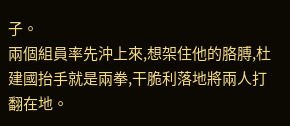子。
兩個組員率先沖上來,想架住他的胳膊,杜建國抬手就是兩拳,干脆利落地將兩人打翻在地。